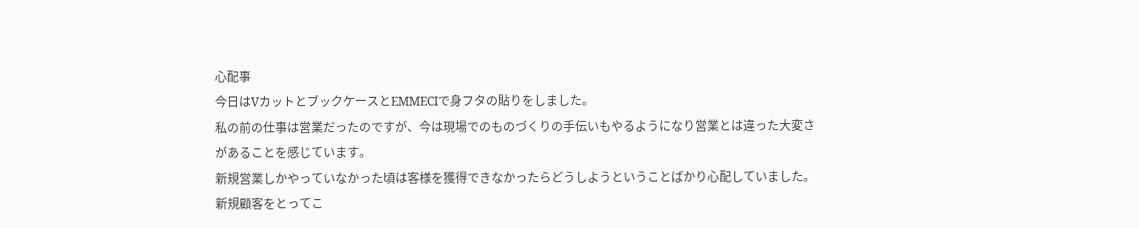心配事
今日はVカットとブックケースとEMMECIで身フタの貼りをしました。
私の前の仕事は営業だったのですが、今は現場でのものづくりの手伝いもやるようになり営業とは違った大変さがあることを感じています。
新規営業しかやっていなかった頃は客様を獲得できなかったらどうしようということばかり心配していました。
新規顧客をとってこ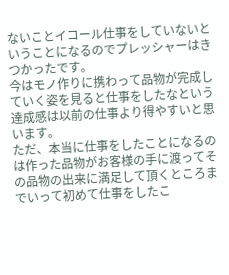ないことイコール仕事をしていないということになるのでプレッシャーはきつかったです。
今はモノ作りに携わって品物が完成していく姿を見ると仕事をしたなという達成感は以前の仕事より得やすいと思います。
ただ、本当に仕事をしたことになるのは作った品物がお客様の手に渡ってその品物の出来に満足して頂くところまでいって初めて仕事をしたこ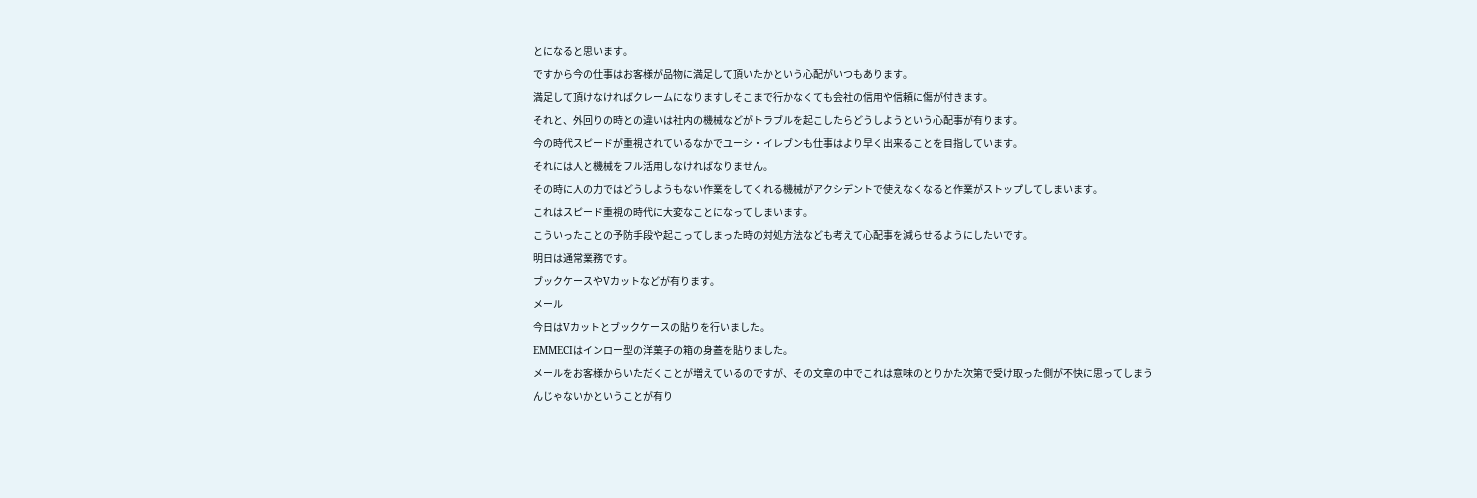とになると思います。
ですから今の仕事はお客様が品物に満足して頂いたかという心配がいつもあります。
満足して頂けなければクレームになりますしそこまで行かなくても会社の信用や信頼に傷が付きます。
それと、外回りの時との違いは社内の機械などがトラブルを起こしたらどうしようという心配事が有ります。
今の時代スピードが重視されているなかでユーシ・イレブンも仕事はより早く出来ることを目指しています。
それには人と機械をフル活用しなければなりません。
その時に人の力ではどうしようもない作業をしてくれる機械がアクシデントで使えなくなると作業がストップしてしまいます。
これはスピード重視の時代に大変なことになってしまいます。
こういったことの予防手段や起こってしまった時の対処方法なども考えて心配事を減らせるようにしたいです。
明日は通常業務です。
ブックケースやVカットなどが有ります。
メール
今日はVカットとブックケースの貼りを行いました。
EMMECIはインロー型の洋菓子の箱の身蓋を貼りました。
メールをお客様からいただくことが増えているのですが、その文章の中でこれは意味のとりかた次第で受け取った側が不快に思ってしまうんじゃないかということが有り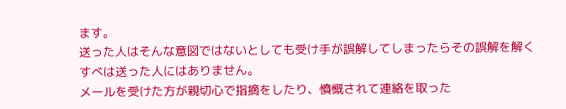ます。
送った人はそんな意図ではないとしても受け手が誤解してしまったらその誤解を解くすべは送った人にはありません。
メールを受けた方が親切心で指摘をしたり、憤慨されて連絡を取った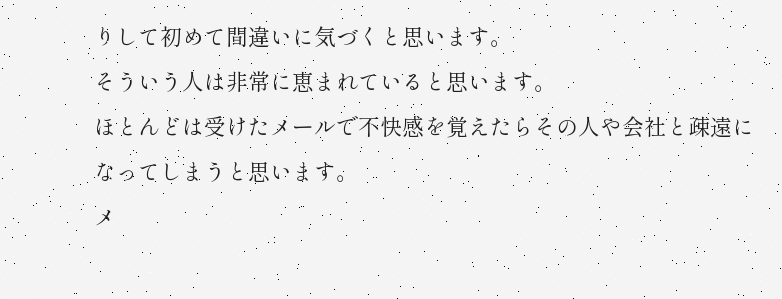りして初めて間違いに気づくと思います。
そういう人は非常に恵まれていると思います。
ほとんどは受けたメールで不快感を覚えたらその人や会社と疎遠になってしまうと思います。
メ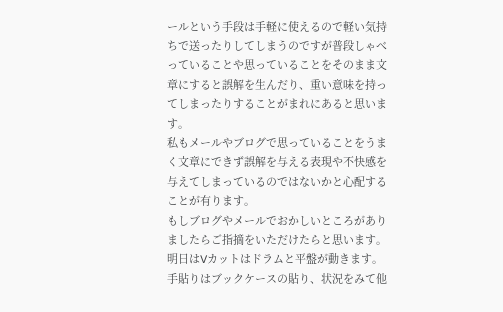ールという手段は手軽に使えるので軽い気持ちで送ったりしてしまうのですが普段しゃべっていることや思っていることをそのまま文章にすると誤解を生んだり、重い意味を持ってしまったりすることがまれにあると思います。
私もメールやブログで思っていることをうまく文章にできず誤解を与える表現や不快感を与えてしまっているのではないかと心配することが有ります。
もしブログやメールでおかしいところがありましたらご指摘をいただけたらと思います。
明日はVカットはドラムと平盤が動きます。
手貼りはブックケースの貼り、状況をみて他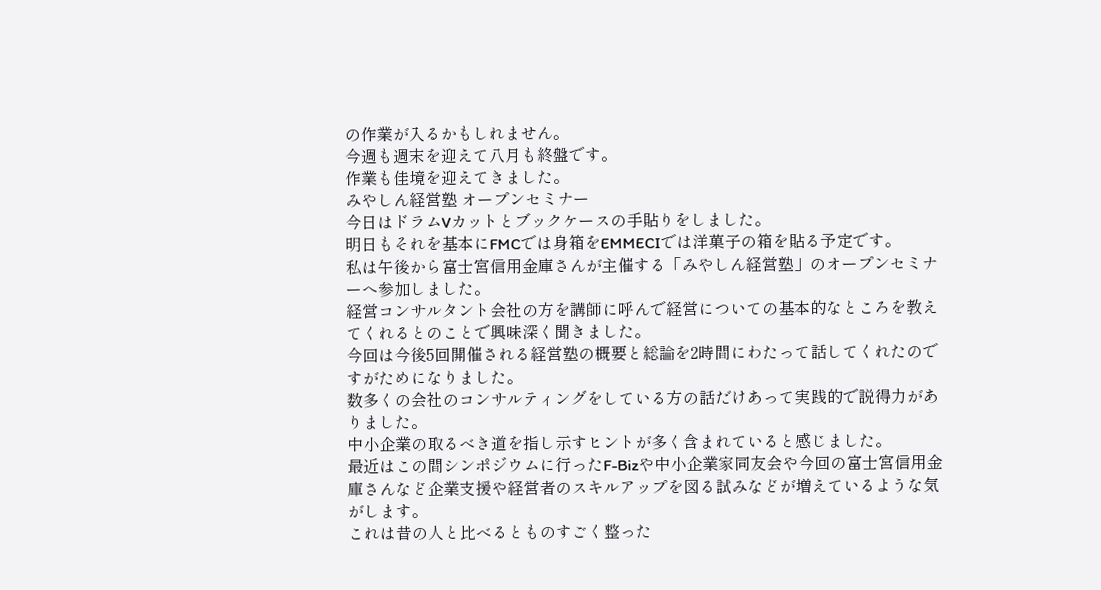の作業が入るかもしれません。
今週も週末を迎えて八月も終盤です。
作業も佳境を迎えてきました。
みやしん経営塾 オープンセミナー
今日はドラムVカットとブックケースの手貼りをしました。
明日もそれを基本にFMCでは身箱をEMMECIでは洋菓子の箱を貼る予定です。
私は午後から富士宮信用金庫さんが主催する「みやしん経営塾」のオープンセミナーへ参加しました。
経営コンサルタント会社の方を講師に呼んで経営についての基本的なところを教えてくれるとのことで興味深く聞きました。
今回は今後5回開催される経営塾の概要と総論を2時間にわたって話してくれたのですがためになりました。
数多くの会社のコンサルティングをしている方の話だけあって実践的で説得力がありました。
中小企業の取るべき道を指し示すヒントが多く含まれていると感じました。
最近はこの間シンポジウムに行ったF-Bizや中小企業家同友会や今回の富士宮信用金庫さんなど企業支援や経営者のスキルアップを図る試みなどが増えているような気がします。
これは昔の人と比べるとものすごく整った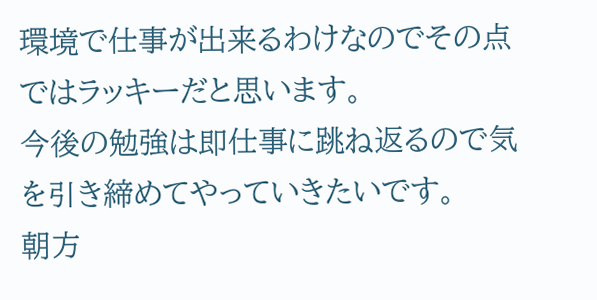環境で仕事が出来るわけなのでその点ではラッキーだと思います。
今後の勉強は即仕事に跳ね返るので気を引き締めてやっていきたいです。
朝方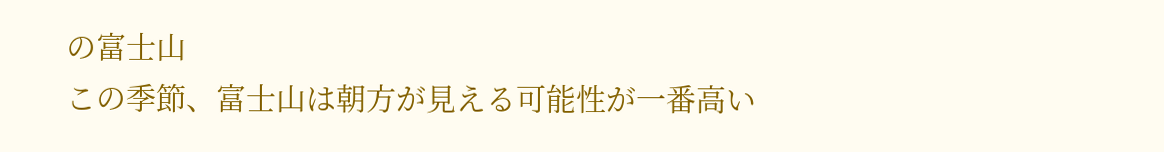の富士山
この季節、富士山は朝方が見える可能性が一番高い